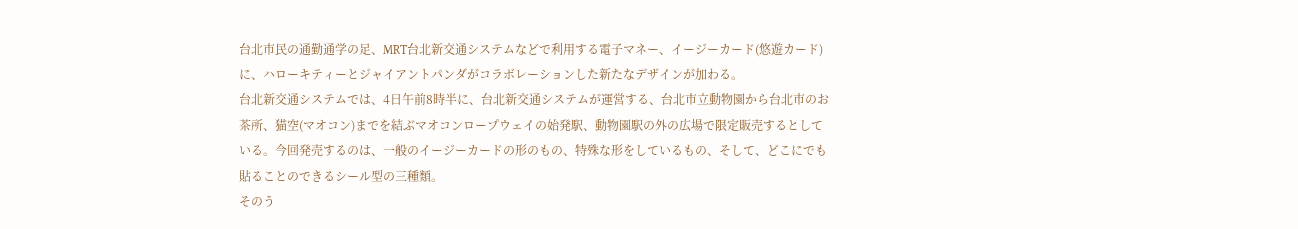台北市民の通勤通学の足、MRT台北新交通システムなどで利用する電子マネー、イージーカード(悠遊カード)に、ハローキティーとジャイアントパンダがコラボレーションした新たなデザインが加わる。
台北新交通システムでは、4日午前8時半に、台北新交通システムが運営する、台北市立動物園から台北市のお茶所、猫空(マオコン)までを結ぶマオコンロープウェイの始発駅、動物園駅の外の広場で限定販売するとしている。今回発売するのは、一般のイージーカードの形のもの、特殊な形をしているもの、そして、どこにでも貼ることのできるシール型の三種類。
そのう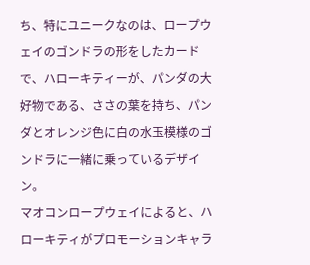ち、特にユニークなのは、ロープウェイのゴンドラの形をしたカードで、ハローキティーが、パンダの大好物である、ささの葉を持ち、パンダとオレンジ色に白の水玉模様のゴンドラに一緒に乗っているデザイン。
マオコンロープウェイによると、ハローキティがプロモーションキャラ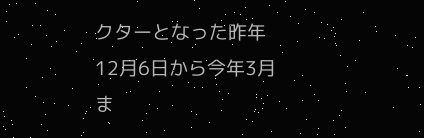クターとなった昨年12月6日から今年3月ま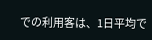での利用客は、1日平均で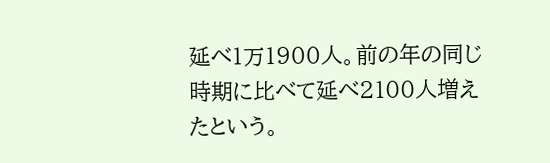延べ1万1900人。前の年の同じ時期に比べて延べ2100人増えたという。